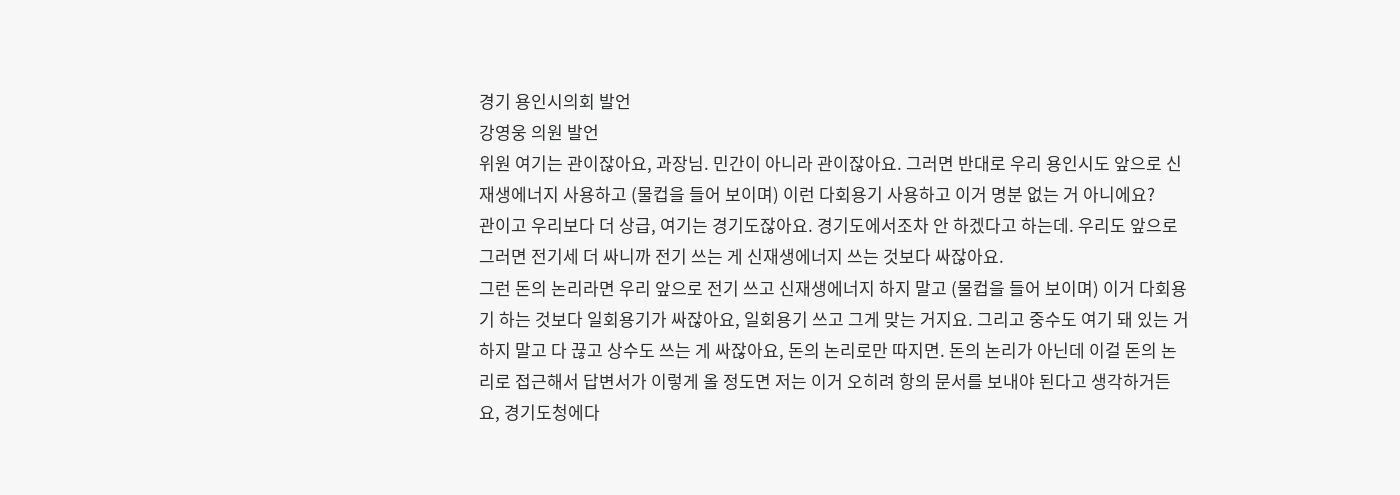경기 용인시의회 발언
강영웅 의원 발언
위원 여기는 관이잖아요, 과장님. 민간이 아니라 관이잖아요. 그러면 반대로 우리 용인시도 앞으로 신재생에너지 사용하고 (물컵을 들어 보이며) 이런 다회용기 사용하고 이거 명분 없는 거 아니에요?
관이고 우리보다 더 상급, 여기는 경기도잖아요. 경기도에서조차 안 하겠다고 하는데. 우리도 앞으로 그러면 전기세 더 싸니까 전기 쓰는 게 신재생에너지 쓰는 것보다 싸잖아요.
그런 돈의 논리라면 우리 앞으로 전기 쓰고 신재생에너지 하지 말고 (물컵을 들어 보이며) 이거 다회용기 하는 것보다 일회용기가 싸잖아요, 일회용기 쓰고 그게 맞는 거지요. 그리고 중수도 여기 돼 있는 거 하지 말고 다 끊고 상수도 쓰는 게 싸잖아요, 돈의 논리로만 따지면. 돈의 논리가 아닌데 이걸 돈의 논리로 접근해서 답변서가 이렇게 올 정도면 저는 이거 오히려 항의 문서를 보내야 된다고 생각하거든요, 경기도청에다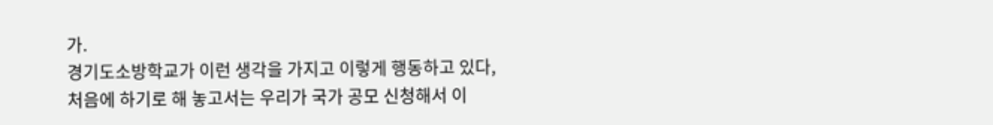가.
경기도소방학교가 이런 생각을 가지고 이렇게 행동하고 있다, 처음에 하기로 해 놓고서는 우리가 국가 공모 신청해서 이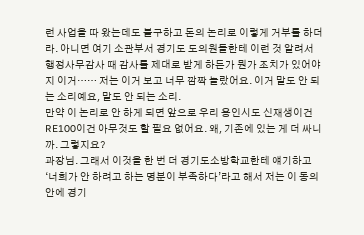런 사업을 따 왔는데도 불구하고 돈의 논리로 이렇게 거부를 하더라. 아니면 여기 소관부서 경기도 도의원들한테 이런 것 알려서 행정사무감사 때 감사를 제대로 받게 하든가 뭔가 조치가 있어야지 이거…… 저는 이거 보고 너무 깜짝 놀랐어요. 이거 말도 안 되는 소리예요, 말도 안 되는 소리.
만약 이 논리로 안 하게 되면 앞으로 우리 용인시도 신재생이건 RE100이건 아무것도 할 필요 없어요. 왜, 기존에 있는 게 더 싸니까. 그렇지요?
과장님. 그래서 이것을 한 번 더 경기도소방학교한테 얘기하고 ‘너희가 안 하려고 하는 명분이 부족하다’라고 해서 저는 이 동의안에 경기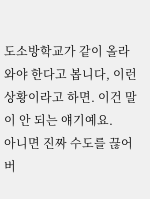도소방학교가 같이 올라와야 한다고 봅니다, 이런 상황이라고 하면. 이건 말이 안 되는 얘기예요.
아니면 진짜 수도를 끊어 버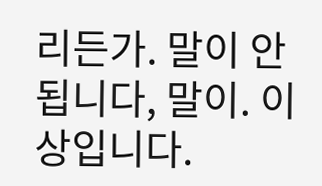리든가. 말이 안 됩니다, 말이. 이상입니다.